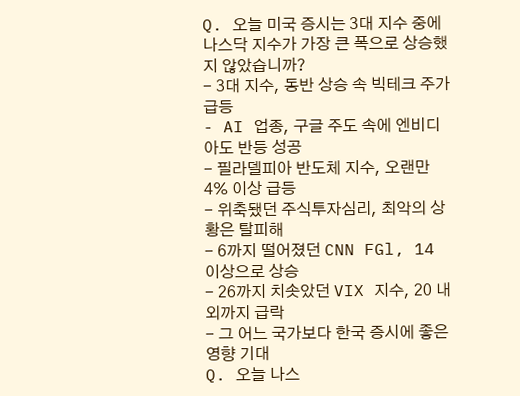Q. 오늘 미국 증시는 3대 지수 중에 나스닥 지수가 가장 큰 폭으로 상승했지 않았습니까?
- 3대 지수, 동반 상승 속 빅테크 주가 급등
- AI 업종, 구글 주도 속에 엔비디아도 반등 성공
- 필라델피아 반도체 지수, 오랜만 4% 이상 급등
- 위축됐던 주식투자심리, 최악의 상황은 탈피해
- 6까지 떨어졌던 CNN FGl, 14 이상으로 상승
- 26까지 치솟았던 VIX 지수, 20 내외까지 급락
- 그 어느 국가보다 한국 증시에 좋은 영향 기대
Q. 오늘 나스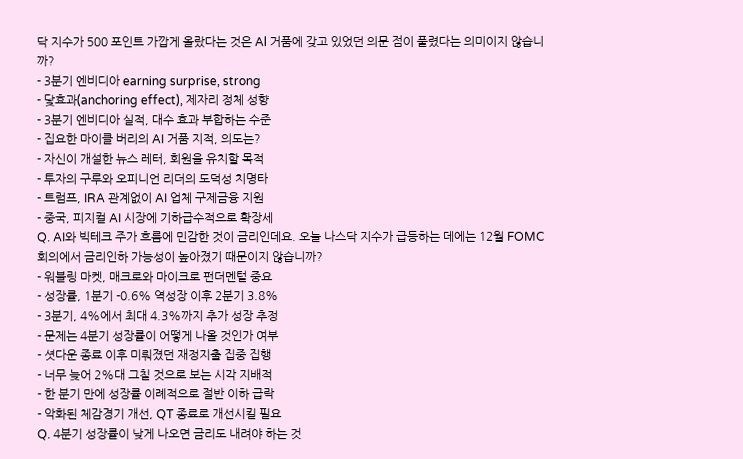닥 지수가 500 포인트 가깝게 올랐다는 것은 Al 거품에 갖고 있었던 의문 점이 풀렸다는 의미이지 않습니까?
- 3분기 엔비디아 earning surprise, strong
- 닻효과(anchoring effect), 제자리 정체 성향
- 3분기 엔비디아 실적, 대수 효과 부합하는 수준
- 집요한 마이클 버리의 AI 거품 지적, 의도는?
- 자신이 개설한 뉴스 레터, 회원을 유치할 목적
- 투자의 구루와 오피니언 리더의 도덕성 치명타
- 트럼프, IRA 관계없이 AI 업체 구제금융 지원
- 중국, 피지컬 AI 시장에 기하급수적으로 확장세
Q. AI와 빅테크 주가 흐름에 민감한 것이 금리인데요. 오늘 나스닥 지수가 급등하는 데에는 12월 FOMC 회의에서 금리인하 가능성이 높아졌기 때문이지 않습니까?
- 워블링 마켓, 매크로와 마이크로 펀더멘털 중요
- 성장률, 1분기 -0.6% 역성장 이후 2분기 3.8%
- 3분기, 4%에서 최대 4.3%까지 추가 성장 추정
- 문제는 4분기 성장률이 어떻게 나올 것인가 여부
- 셧다운 종료 이후 미뤄졌던 재정지출 집중 집행
- 너무 늦어 2%대 그칠 것으로 보는 시각 지배적
- 한 분기 만에 성장률 이례적으로 절반 이하 급락
- 악화된 체감경기 개선, QT 종료로 개선시킬 필요
Q. 4분기 성장률이 낮게 나오면 금리도 내려야 하는 것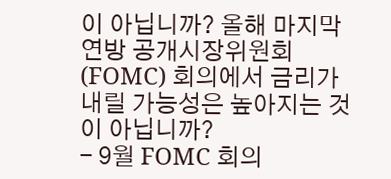이 아닙니까? 올해 마지막 연방 공개시장위원회(FOMC) 회의에서 금리가 내릴 가능성은 높아지는 것이 아닙니까?
- 9월 FOMC 회의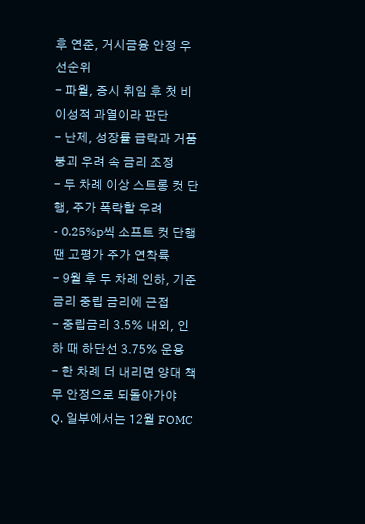후 연준, 거시금융 안정 우선순위
- 파월, 증시 취임 후 첫 비이성적 과열이라 판단
- 난제, 성장률 급락과 거품붕괴 우려 속 금리 조정
- 두 차례 이상 스트롱 컷 단행, 주가 폭락할 우려
- 0.25%p씩 소프트 컷 단행 땐 고평가 주가 연착륙
- 9월 후 두 차례 인하, 기준금리 중립 금리에 근접
- 중립금리 3.5% 내외, 인하 때 하단선 3.75% 운용
- 한 차례 더 내리면 양대 책무 안정으로 되돌아가야
Q. 일부에서는 12월 FOMC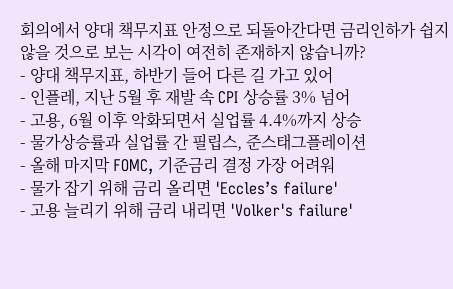회의에서 양대 책무지표 안정으로 되돌아간다면 금리인하가 쉽지 않을 것으로 보는 시각이 여전히 존재하지 않습니까?
- 양대 책무지표, 하반기 들어 다른 길 가고 있어
- 인플레, 지난 5월 후 재발 속 CPI 상승률 3% 넘어
- 고용, 6월 이후 악화되면서 실업률 4.4%까지 상승
- 물가상승률과 실업률 간 필립스, 준스태그플레이션
- 올해 마지막 FOMC, 기준금리 결정 가장 어려워
- 물가 잡기 위해 금리 올리면 'Eccles’s failure'
- 고용 늘리기 위해 금리 내리면 'Volker's failure'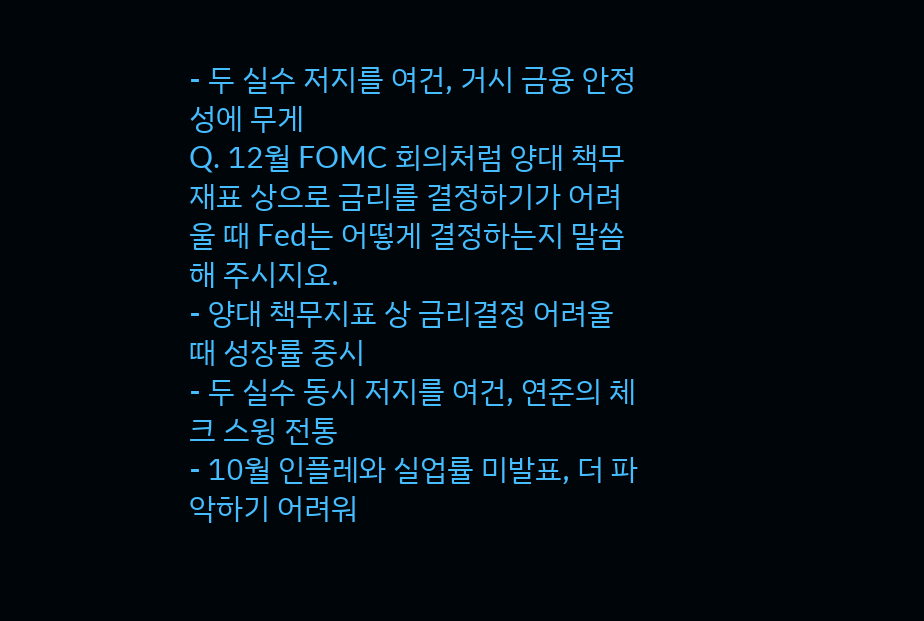- 두 실수 저지를 여건, 거시 금융 안정성에 무게
Q. 12월 FOMC 회의처럼 양대 책무재표 상으로 금리를 결정하기가 어려울 때 Fed는 어떻게 결정하는지 말씀해 주시지요.
- 양대 책무지표 상 금리결정 어려울 때 성장률 중시
- 두 실수 동시 저지를 여건, 연준의 체크 스윙 전통
- 10월 인플레와 실업률 미발표, 더 파악하기 어려워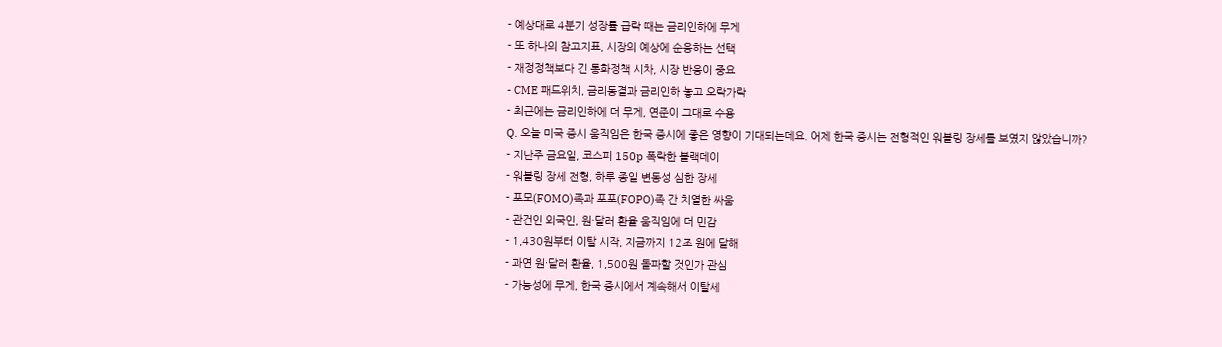- 예상대로 4분기 성장률 급락 때는 금리인하에 무게
- 또 하나의 참고지표, 시장의 예상에 순응하는 선택
- 재정정책보다 긴 통화정책 시차, 시장 반응이 중요
- CME 패드위치, 금리동결과 금리인하 놓고 오락가락
- 최근에는 금리인하에 더 무게, 연준이 그대로 수용
Q. 오늘 미국 증시 움직임은 한국 증시에 좋은 영향이 기대되는데요. 어제 한국 증시는 전형적인 워블링 장세를 보였지 않았습니까?
- 지난주 금요일, 코스피 150p 폭락한 블랙데이
- 워블링 장세 전형, 하루 종일 변동성 심한 장세
- 포모(FOMO)족과 포포(FOPO)족 간 치열한 싸움
- 관건인 외국인, 원·달러 환율 움직임에 더 민감
- 1,430원부터 이탈 시작, 지금까지 12조 원에 달해
- 과연 원·달러 환율, 1,500원 돌파할 것인가 관심
- 가능성에 무게, 한국 증시에서 계속해서 이탈세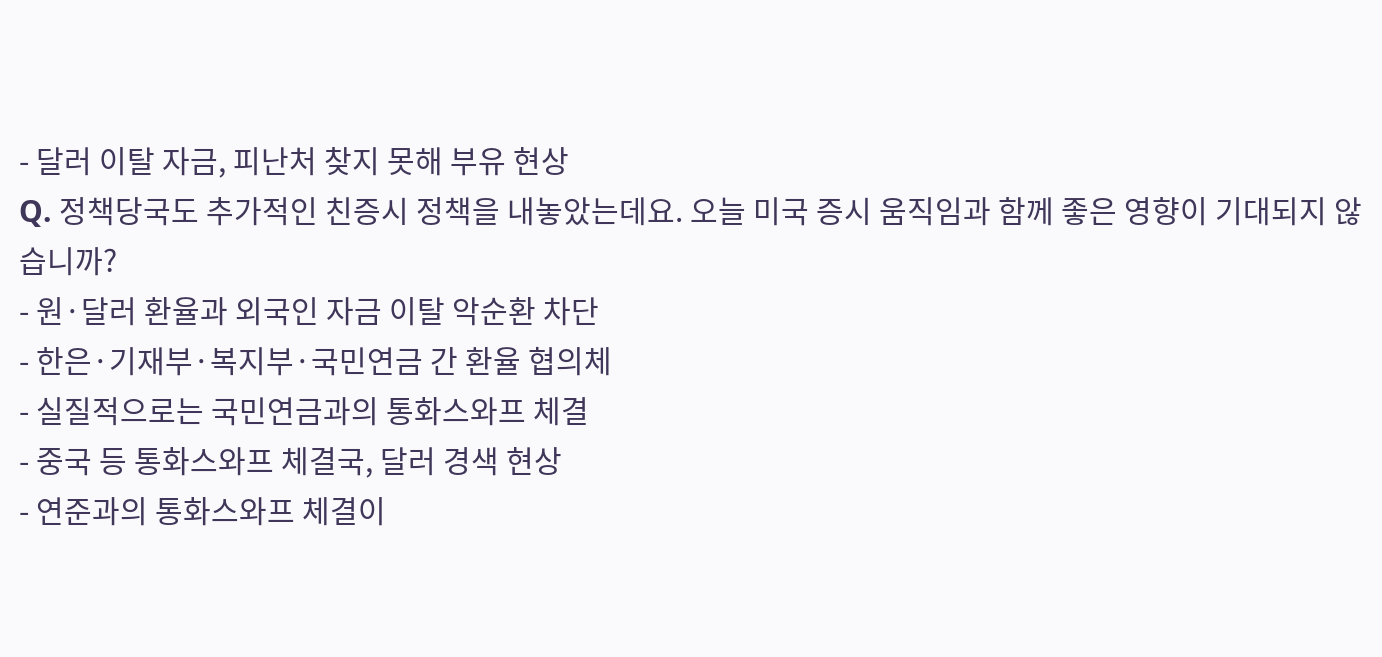- 달러 이탈 자금, 피난처 찾지 못해 부유 현상
Q. 정책당국도 추가적인 친증시 정책을 내놓았는데요. 오늘 미국 증시 움직임과 함께 좋은 영향이 기대되지 않습니까?
- 원·달러 환율과 외국인 자금 이탈 악순환 차단
- 한은·기재부·복지부·국민연금 간 환율 협의체
- 실질적으로는 국민연금과의 통화스와프 체결
- 중국 등 통화스와프 체결국, 달러 경색 현상
- 연준과의 통화스와프 체결이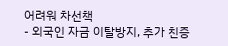어려워 차선책
- 외국인 자금 이탈방지, 추가 친증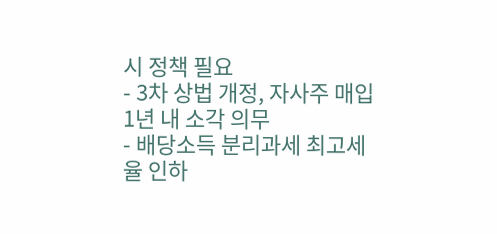시 정책 필요
- 3차 상법 개정, 자사주 매입 1년 내 소각 의무
- 배당소득 분리과세 최고세율 인하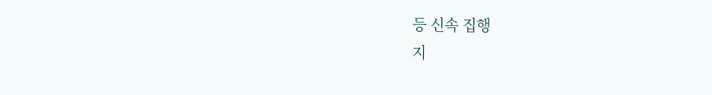등 신속 집행
지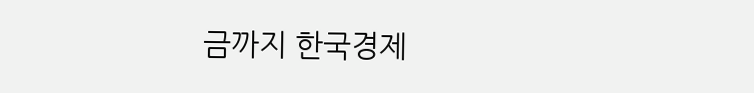금까지 한국경제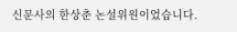신문사의 한상춘 논설위원이었습니다.